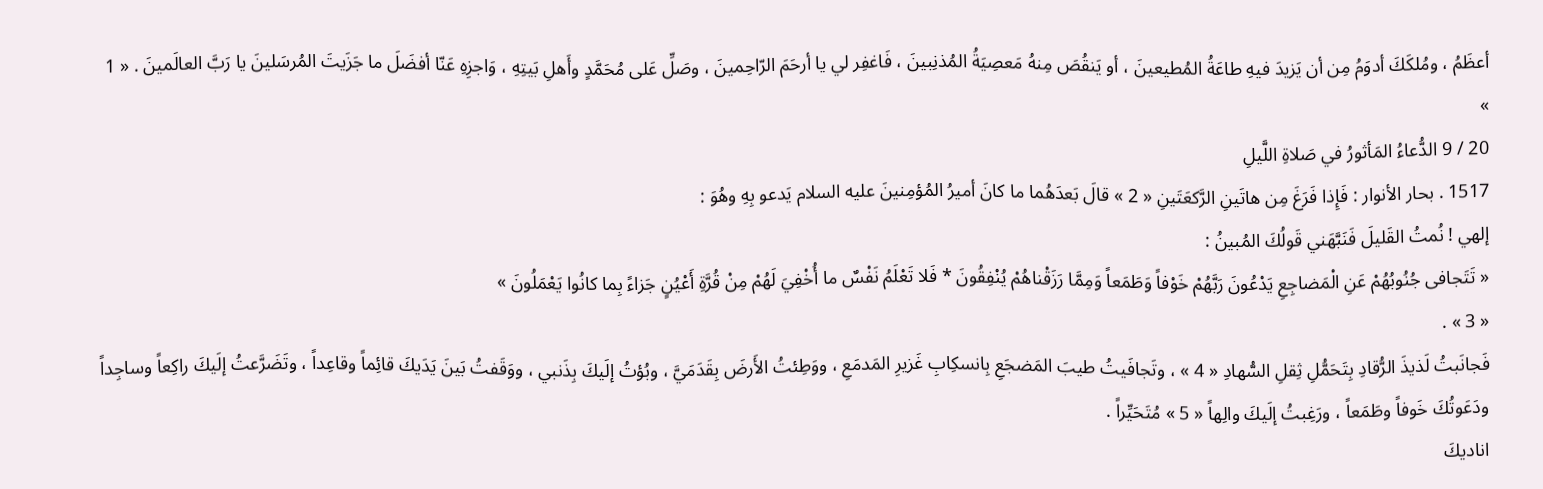أعظَمُ ، ومُلكَكَ أدوَمُ مِن أن يَزيدَ فيهِ طاعَةُ المُطيعينَ ، أو يَنقُصَ مِنهُ مَعصِيَةُ المُذنِبينَ ، فَاغفِر لي يا أرحَمَ الرّاحِمينَ ، وصَلِّ عَلى مُحَمَّدٍ وأَهلِ بَيتِهِ ، وَاجزِهِ عَنّا أفضَلَ ما جَزَيتَ المُرسَلينَ يا رَبَّ العالَمينَ . « 1 »
20 / 9 الدُّعاءُ المَأثورُ في صَلاةِ اللَّيلِ
1517 . بحار الأنوار : فَإِذا فَرَغَ مِن هاتَينِ الرَّكعَتَينِ « 2 » قالَ بَعدَهُما ما كانَ أميرُ المُؤمِنينَ عليه السلام يَدعو بِهِ وهُوَ :
إلهي ! نُمتُ القَليلَ فَنَبَّهَني قَولُكَ المُبينُ :
« تَتَجافى جُنُوبُهُمْ عَنِ الْمَضاجِعِ يَدْعُونَ رَبَّهُمْ خَوْفاً وَطَمَعاً وَمِمَّا رَزَقْناهُمْ يُنْفِقُونَ * فَلا تَعْلَمُ نَفْسٌ ما أُخْفِيَ لَهُمْ مِنْ قُرَّةِ أَعْيُنٍ جَزاءً بِما كانُوا يَعْمَلُونَ »
« 3 » .
فَجانَبتُ لَذيذَ الرُّقادِ بِتَحَمُّلِ ثِقلِ السُّهادِ « 4 » ، وتَجافَيتُ طيبَ المَضجَعِ بِانسكِابِ غَزيرِ المَدمَعِ ، ووَطِئتُ الأَرضَ بِقَدَمَيَّ ، وبُؤتُ إلَيكَ بِذَنبي ، ووَقَفتُ بَينَ يَدَيكَ قائِماً وقاعِداً ، وتَضَرَّعتُ إلَيكَ راكِعاً وساجِداً ودَعَوتُكَ خَوفاً وطَمَعاً ، ورَغِبتُ إلَيكَ والِهاً « 5 » مُتَحَيِّراً .
اناديكَ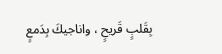بِقَلبٍ قَريحٍ ، واناجيكَ بِدَمعٍ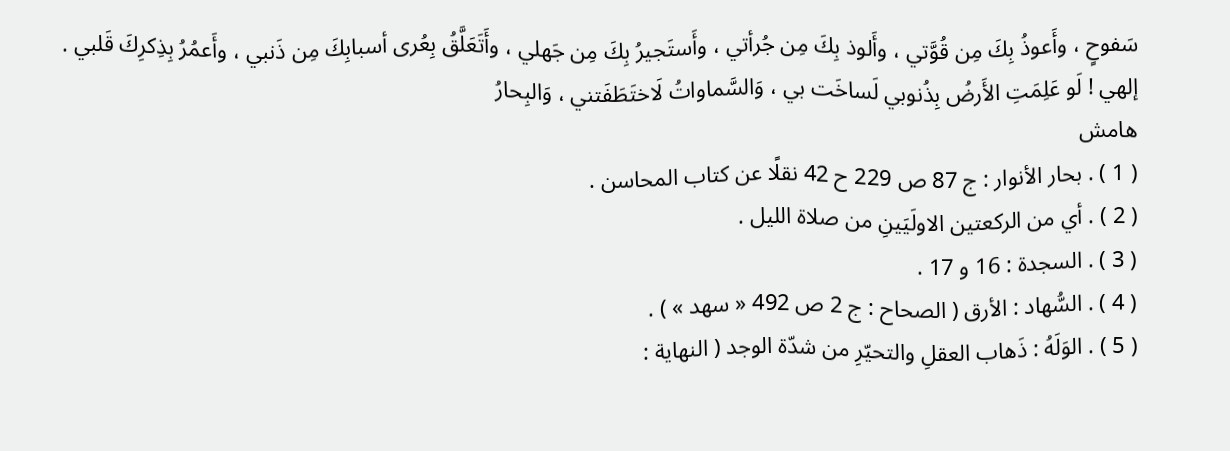سَفوحٍ ، وأَعوذُ بِكَ مِن قُوَّتي ، وأَلوذ بِكَ مِن جُرأتي ، وأَستَجيرُ بِكَ مِن جَهلي ، وأَتَعَلَّقُ بِعُرى أسبابِكَ مِن ذَنبي ، وأَعمُرُ بِذِكرِكَ قَلبي .
إلهي ! لَو عَلِمَتِ الأَرضُ بِذُنوبي لَساخَت بي ، وَالسَّماواتُ لَاختَطَفَتني ، وَالبِحارُ
هامش
( 1 ) . بحار الأنوار : ج 87 ص 229 ح 42 نقلًا عن كتاب المحاسن .
( 2 ) . أي من الركعتين الاولَيَينِ من صلاة الليل .
( 3 ) . السجدة : 16 و 17 .
( 4 ) . السُّهاد : الأرق ( الصحاح : ج 2 ص 492 « سهد » ) .
( 5 ) . الوَلَهُ : ذَهاب العقلِ والتحيّرِ من شدّة الوجد ( النهاية :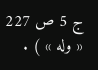ج 5 ص 227 « وله » ) .